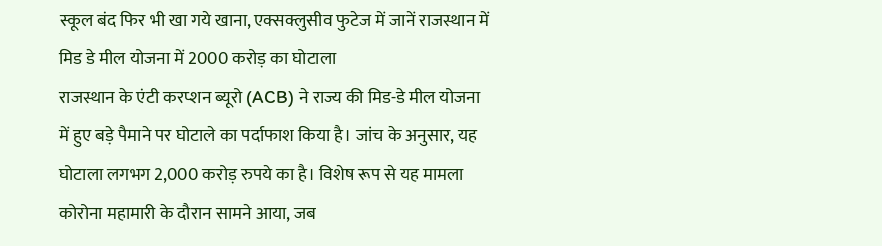स्कूल बंद फिर भी खा गये खाना, एक्सक्लुसीव फुटेज में जानें राजस्थान में मिड डे मील योजना में 2000 करोड़ का घोटाला
राजस्थान के एंटी करप्शन ब्यूरो (ACB) ने राज्य की मिड-डे मील योजना में हुए बड़े पैमाने पर घोटाले का पर्दाफाश किया है। जांच के अनुसार, यह घोटाला लगभग 2,000 करोड़ रुपये का है। विशेष रूप से यह मामला कोरोना महामारी के दौरान सामने आया, जब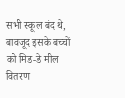सभी स्कूल बंद थे, बावजूद इसके बच्चों को मिड-डे मील वितरण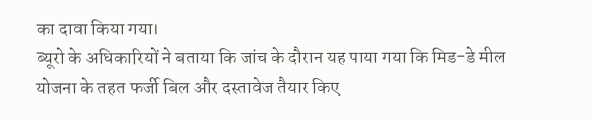का दावा किया गया।
ब्यूरो के अधिकारियों ने बताया कि जांच के दौरान यह पाया गया कि मिड-डे मील योजना के तहत फर्जी बिल और दस्तावेज तैयार किए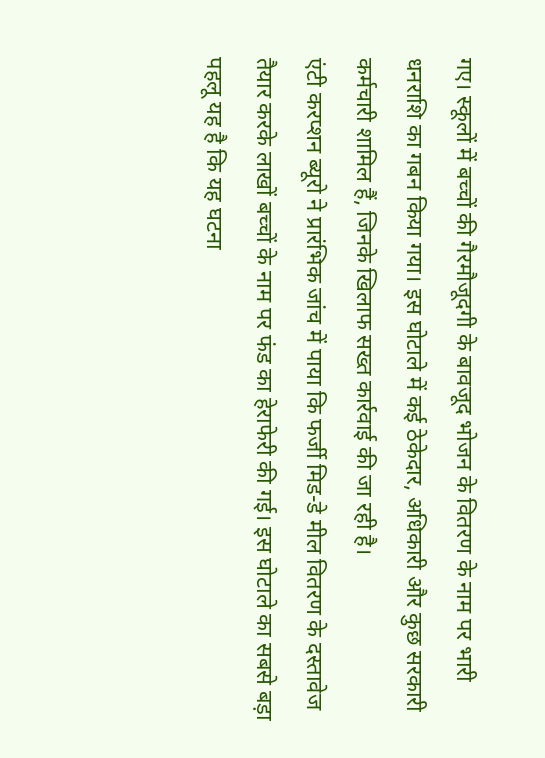गए। स्कूलों में बच्चों की गैरमौजूदगी के बावजूद भोजन के वितरण के नाम पर भारी धनराशि का गबन किया गया। इस घोटाले में कई ठेकेदार, अधिकारी और कुछ सरकारी कर्मचारी शामिल हैं, जिनके खिलाफ सख्त कार्रवाई की जा रही है।
एंटी करप्शन ब्यूरो ने प्रारंभिक जांच में पाया कि फर्जी मिड-डे मील वितरण के दस्तावेज तैयार करके लाखों बच्चों के नाम पर फंड का हेराफेरी की गई। इस घोटाले का सबसे बड़ा पहलू यह है कि यह घटना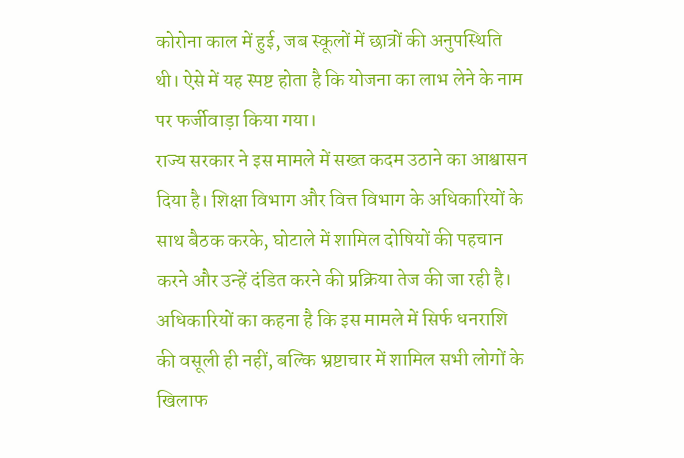कोरोना काल में हुई, जब स्कूलों में छात्रों की अनुपस्थिति थी। ऐसे में यह स्पष्ट होता है कि योजना का लाभ लेने के नाम पर फर्जीवाड़ा किया गया।
राज्य सरकार ने इस मामले में सख्त कदम उठाने का आश्वासन दिया है। शिक्षा विभाग और वित्त विभाग के अधिकारियों के साथ बैठक करके, घोटाले में शामिल दोषियों की पहचान करने और उन्हें दंडित करने की प्रक्रिया तेज की जा रही है। अधिकारियों का कहना है कि इस मामले में सिर्फ धनराशि की वसूली ही नहीं, बल्कि भ्रष्टाचार में शामिल सभी लोगों के खिलाफ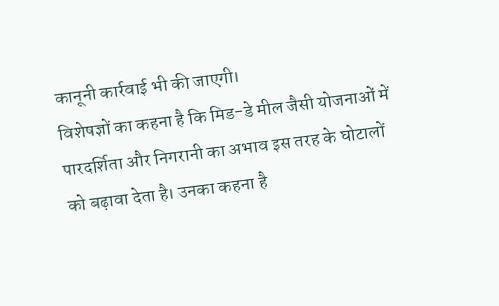कानूनी कार्रवाई भी की जाएगी।
विशेषज्ञों का कहना है कि मिड-डे मील जैसी योजनाओं में पारदर्शिता और निगरानी का अभाव इस तरह के घोटालों को बढ़ावा देता है। उनका कहना है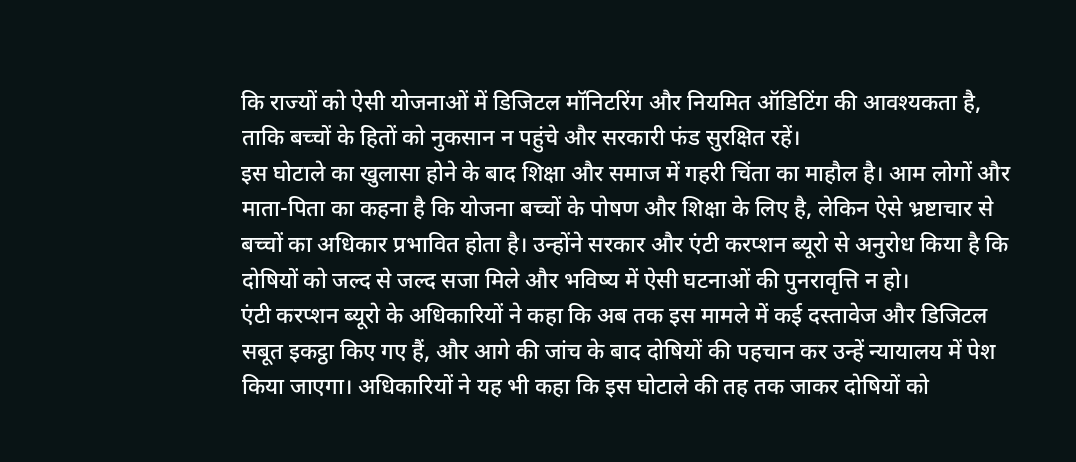कि राज्यों को ऐसी योजनाओं में डिजिटल मॉनिटरिंग और नियमित ऑडिटिंग की आवश्यकता है, ताकि बच्चों के हितों को नुकसान न पहुंचे और सरकारी फंड सुरक्षित रहें।
इस घोटाले का खुलासा होने के बाद शिक्षा और समाज में गहरी चिंता का माहौल है। आम लोगों और माता-पिता का कहना है कि योजना बच्चों के पोषण और शिक्षा के लिए है, लेकिन ऐसे भ्रष्टाचार से बच्चों का अधिकार प्रभावित होता है। उन्होंने सरकार और एंटी करप्शन ब्यूरो से अनुरोध किया है कि दोषियों को जल्द से जल्द सजा मिले और भविष्य में ऐसी घटनाओं की पुनरावृत्ति न हो।
एंटी करप्शन ब्यूरो के अधिकारियों ने कहा कि अब तक इस मामले में कई दस्तावेज और डिजिटल सबूत इकट्ठा किए गए हैं, और आगे की जांच के बाद दोषियों की पहचान कर उन्हें न्यायालय में पेश किया जाएगा। अधिकारियों ने यह भी कहा कि इस घोटाले की तह तक जाकर दोषियों को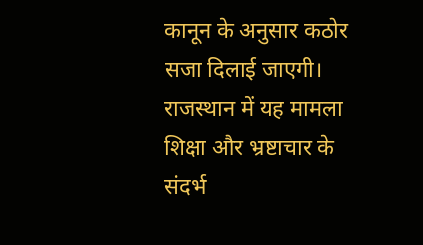कानून के अनुसार कठोर सजा दिलाई जाएगी।
राजस्थान में यह मामला शिक्षा और भ्रष्टाचार के संदर्भ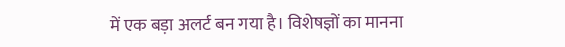में एक बड़ा अलर्ट बन गया है। विशेषज्ञों का मानना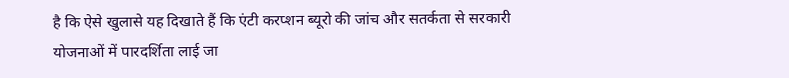है कि ऐसे खुलासे यह दिखाते हैं कि एंटी करप्शन ब्यूरो की जांच और सतर्कता से सरकारी योजनाओं में पारदर्शिता लाई जा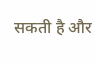सकती है और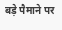बड़े पैमाने पर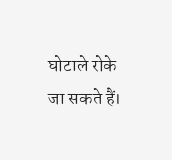घोटाले रोके जा सकते हैं।